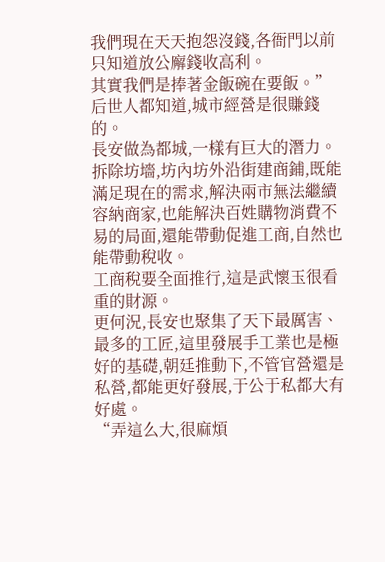我們現在天天抱怨沒錢,各衙門以前只知道放公廨錢收高利。
其實我們是捧著金飯碗在要飯。”
后世人都知道,城市經營是很賺錢的。
長安做為都城,一樣有巨大的潛力。
拆除坊墻,坊內坊外沿街建商鋪,既能滿足現在的需求,解決兩市無法繼續容納商家,也能解決百姓購物消費不易的局面,還能帶動促進工商,自然也能帶動稅收。
工商稅要全面推行,這是武懷玉很看重的財源。
更何況,長安也聚集了天下最厲害、最多的工匠,這里發展手工業也是極好的基礎,朝廷推動下,不管官營還是私營,都能更好發展,于公于私都大有好處。
“弄這么大,很麻煩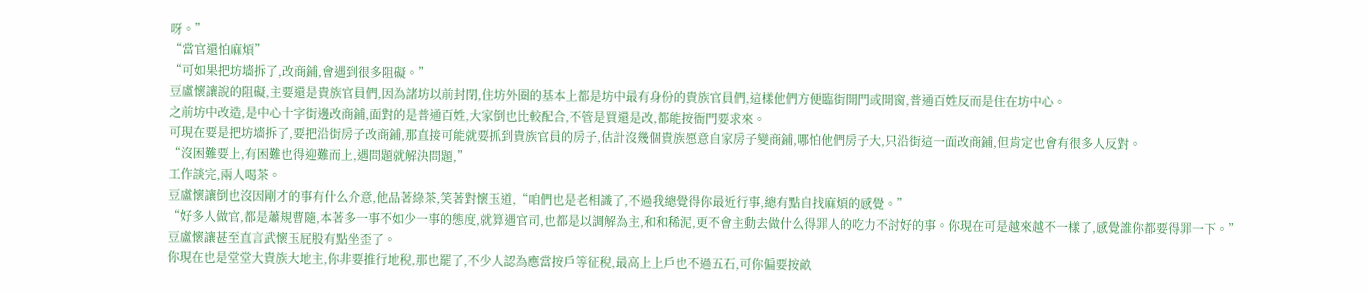呀。”
“當官還怕麻煩”
“可如果把坊墻拆了,改商鋪,會遇到很多阻礙。”
豆盧懷讓說的阻礙,主要還是貴族官員們,因為諸坊以前封閉,住坊外圈的基本上都是坊中最有身份的貴族官員們,這樣他們方便臨街開門或開窗,普通百姓反而是住在坊中心。
之前坊中改造,是中心十字街邊改商鋪,面對的是普通百姓,大家倒也比較配合,不管是買還是改,都能按衙門要求來。
可現在要是把坊墻拆了,要把沿街房子改商鋪,那直接可能就要抓到貴族官員的房子,估計沒幾個貴族愿意自家房子變商鋪,哪怕他們房子大,只沿街這一面改商鋪,但肯定也會有很多人反對。
“沒困難要上,有困難也得迎難而上,遇問題就解決問題,”
工作談完,兩人喝茶。
豆盧懷讓倒也沒因剛才的事有什么介意,他品著綠茶,笑著對懷玉道,“咱們也是老相識了,不過我總覺得你最近行事,總有點自找麻煩的感覺。”
“好多人做官,都是蕭規曹隨,本著多一事不如少一事的態度,就算遇官司,也都是以調解為主,和和稀泥,更不會主動去做什么得罪人的吃力不討好的事。你現在可是越來越不一樣了,感覺誰你都要得罪一下。”
豆盧懷讓甚至直言武懷玉屁股有點坐歪了。
你現在也是堂堂大貴族大地主,你非要推行地稅,那也罷了,不少人認為應當按戶等征稅,最高上上戶也不過五石,可你偏要按畝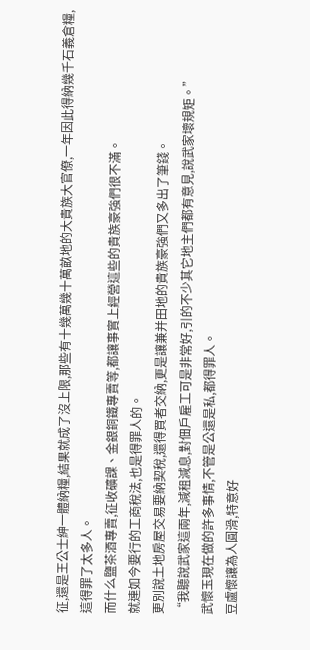征,還是王公士紳一體納糧,結果就成了沒上限,那些有十幾萬幾十萬畝地的大貴族大官僚,一年因此得納幾千石義倉糧,這得罪了太多人。
而什么鹽茶酒專賣,征收礦課、金銀銅鐵專賣等,都讓事實上經營這些的貴族豪強們很不滿。
就連如今要行的工商稅法,也是得罪人的。
更別說土地房屋交易要納契稅,還得買者交納,更是讓兼并田地的貴族豪強們又多出了筆錢。
“我聽說武家這兩年,減租減息,對佃戶雇工可是非常好,引的不少其它地主們都有意見,說武家壞規矩。”
武懷玉現在做的許多事情,不管是公還是私,都得罪人。
豆盧懷讓為人圓滑,特意好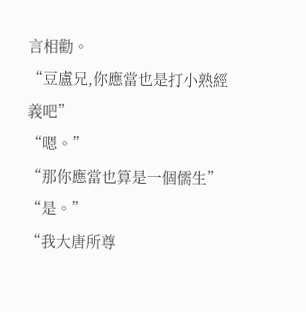言相勸。
“豆盧兄,你應當也是打小熟經義吧”
“嗯。”
“那你應當也算是一個儒生”
“是。”
“我大唐所尊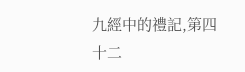九經中的禮記,第四十二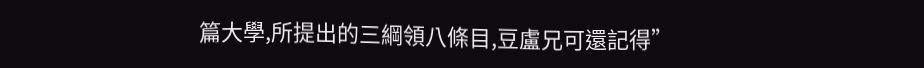篇大學,所提出的三綱領八條目,豆盧兄可還記得”